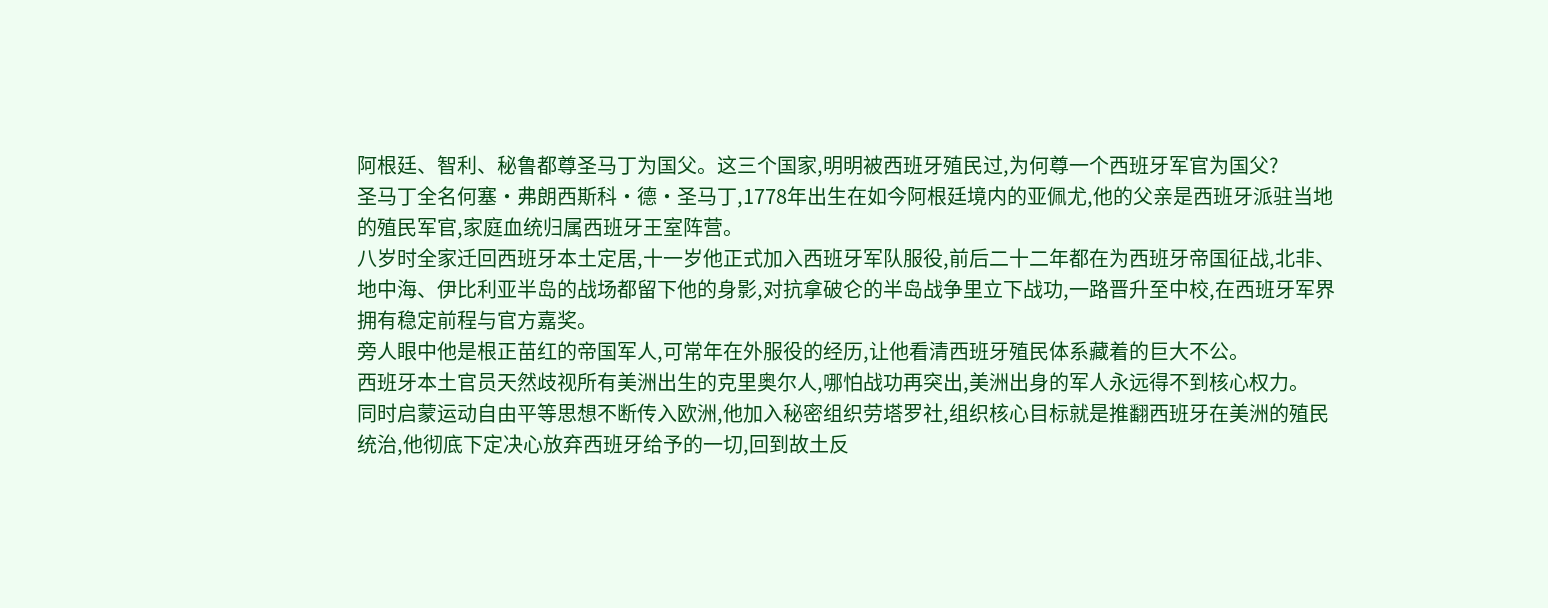阿根廷、智利、秘鲁都尊圣马丁为国父。这三个国家,明明被西班牙殖民过,为何尊一个西班牙军官为国父?
圣马丁全名何塞·弗朗西斯科·德·圣马丁,1778年出生在如今阿根廷境内的亚佩尤,他的父亲是西班牙派驻当地的殖民军官,家庭血统归属西班牙王室阵营。
八岁时全家迁回西班牙本土定居,十一岁他正式加入西班牙军队服役,前后二十二年都在为西班牙帝国征战,北非、地中海、伊比利亚半岛的战场都留下他的身影,对抗拿破仑的半岛战争里立下战功,一路晋升至中校,在西班牙军界拥有稳定前程与官方嘉奖。
旁人眼中他是根正苗红的帝国军人,可常年在外服役的经历,让他看清西班牙殖民体系藏着的巨大不公。
西班牙本土官员天然歧视所有美洲出生的克里奥尔人,哪怕战功再突出,美洲出身的军人永远得不到核心权力。
同时启蒙运动自由平等思想不断传入欧洲,他加入秘密组织劳塔罗社,组织核心目标就是推翻西班牙在美洲的殖民统治,他彻底下定决心放弃西班牙给予的一切,回到故土反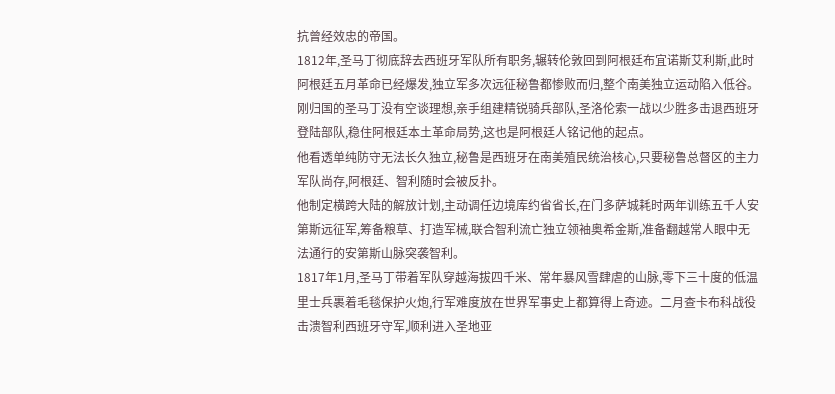抗曾经效忠的帝国。
1812年,圣马丁彻底辞去西班牙军队所有职务,辗转伦敦回到阿根廷布宜诺斯艾利斯,此时阿根廷五月革命已经爆发,独立军多次远征秘鲁都惨败而归,整个南美独立运动陷入低谷。
刚归国的圣马丁没有空谈理想,亲手组建精锐骑兵部队,圣洛伦索一战以少胜多击退西班牙登陆部队,稳住阿根廷本土革命局势,这也是阿根廷人铭记他的起点。
他看透单纯防守无法长久独立,秘鲁是西班牙在南美殖民统治核心,只要秘鲁总督区的主力军队尚存,阿根廷、智利随时会被反扑。
他制定横跨大陆的解放计划,主动调任边境库约省省长,在门多萨城耗时两年训练五千人安第斯远征军,筹备粮草、打造军械,联合智利流亡独立领袖奥希金斯,准备翻越常人眼中无法通行的安第斯山脉突袭智利。
1817年1月,圣马丁带着军队穿越海拔四千米、常年暴风雪肆虐的山脉,零下三十度的低温里士兵裹着毛毯保护火炮,行军难度放在世界军事史上都算得上奇迹。二月查卡布科战役击溃智利西班牙守军,顺利进入圣地亚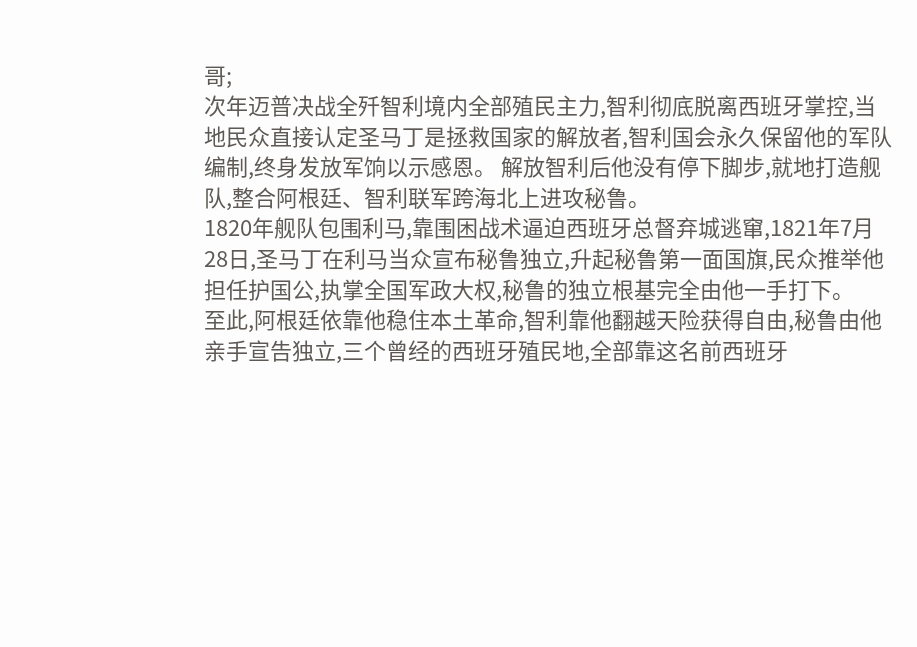哥;
次年迈普决战全歼智利境内全部殖民主力,智利彻底脱离西班牙掌控,当地民众直接认定圣马丁是拯救国家的解放者,智利国会永久保留他的军队编制,终身发放军饷以示感恩。 解放智利后他没有停下脚步,就地打造舰队,整合阿根廷、智利联军跨海北上进攻秘鲁。
1820年舰队包围利马,靠围困战术逼迫西班牙总督弃城逃窜,1821年7月28日,圣马丁在利马当众宣布秘鲁独立,升起秘鲁第一面国旗,民众推举他担任护国公,执掌全国军政大权,秘鲁的独立根基完全由他一手打下。
至此,阿根廷依靠他稳住本土革命,智利靠他翻越天险获得自由,秘鲁由他亲手宣告独立,三个曾经的西班牙殖民地,全部靠这名前西班牙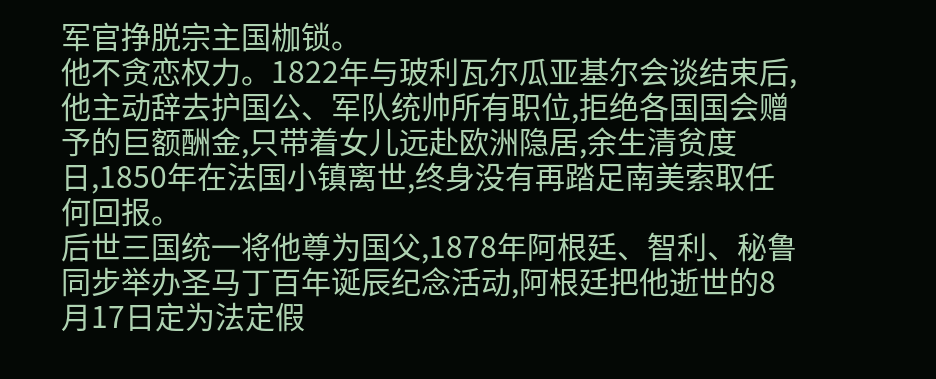军官挣脱宗主国枷锁。
他不贪恋权力。1822年与玻利瓦尔瓜亚基尔会谈结束后,他主动辞去护国公、军队统帅所有职位,拒绝各国国会赠予的巨额酬金,只带着女儿远赴欧洲隐居,余生清贫度日,1850年在法国小镇离世,终身没有再踏足南美索取任何回报。
后世三国统一将他尊为国父,1878年阿根廷、智利、秘鲁同步举办圣马丁百年诞辰纪念活动,阿根廷把他逝世的8月17日定为法定假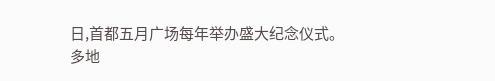日,首都五月广场每年举办盛大纪念仪式。
多地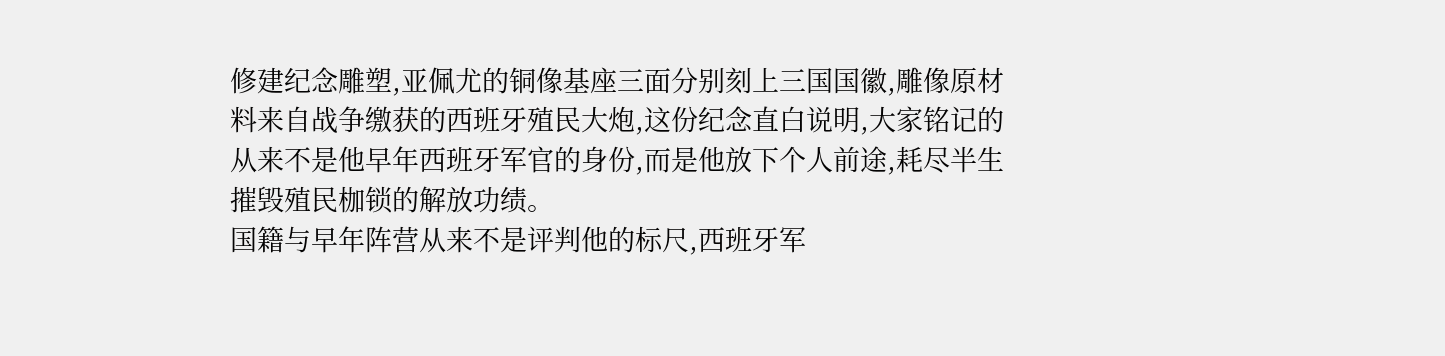修建纪念雕塑,亚佩尤的铜像基座三面分别刻上三国国徽,雕像原材料来自战争缴获的西班牙殖民大炮,这份纪念直白说明,大家铭记的从来不是他早年西班牙军官的身份,而是他放下个人前途,耗尽半生摧毁殖民枷锁的解放功绩。
国籍与早年阵营从来不是评判他的标尺,西班牙军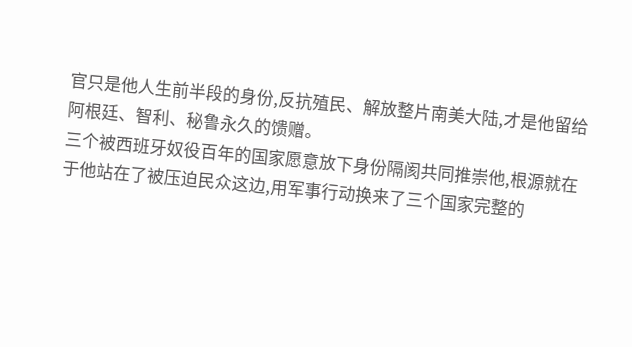官只是他人生前半段的身份,反抗殖民、解放整片南美大陆,才是他留给阿根廷、智利、秘鲁永久的馈赠。
三个被西班牙奴役百年的国家愿意放下身份隔阂共同推崇他,根源就在于他站在了被压迫民众这边,用军事行动换来了三个国家完整的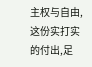主权与自由,这份实打实的付出,足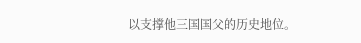以支撑他三国国父的历史地位。